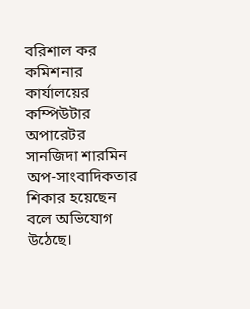বরিশাল কর কমিশনার কার্যালয়ের কম্পিউটার অপারেটর সানজিদা শারমিন অপ-সাংবাদিকতার শিকার হয়েছেন বলে অভিযোগ উঠেছে।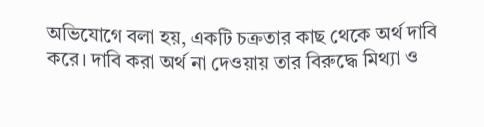অভিযোগে বলা হয়, একটি চক্রতার কাছ থেকে অর্থ দাবি করে। দাবি করা অর্থ না দেওয়ায় তার বিরুদ্ধে মিথ্যা ও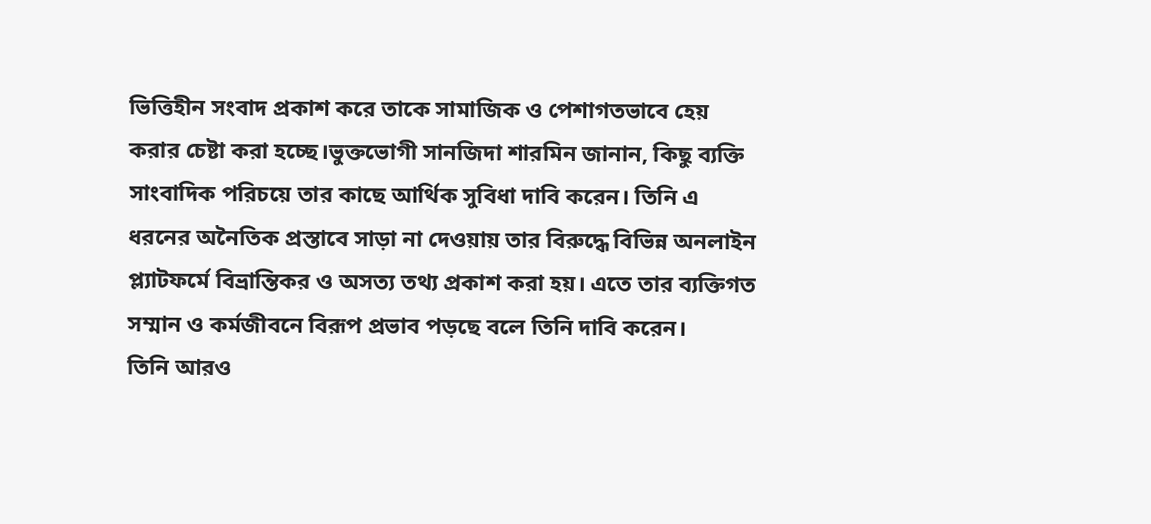ভিত্তিহীন সংবাদ প্রকাশ করে তাকে সামাজিক ও পেশাগতভাবে হেয় করার চেষ্টা করা হচ্ছে।ভুক্তভোগী সানজিদা শারমিন জানান, কিছু ব্যক্তি সাংবাদিক পরিচয়ে তার কাছে আর্থিক সুবিধা দাবি করেন। তিনি এ ধরনের অনৈতিক প্রস্তাবে সাড়া না দেওয়ায় তার বিরুদ্ধে বিভিন্ন অনলাইন প্ল্যাটফর্মে বিভ্রান্তিকর ও অসত্য তথ্য প্রকাশ করা হয়। এতে তার ব্যক্তিগত সম্মান ও কর্মজীবনে বিরূপ প্রভাব পড়ছে বলে তিনি দাবি করেন।
তিনি আরও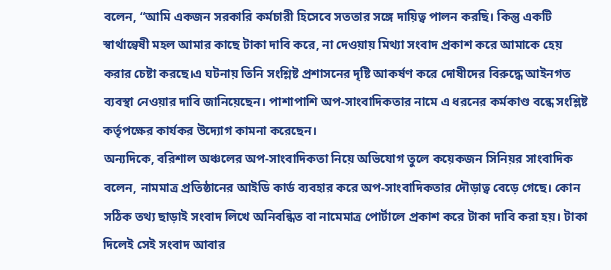বলেন, “আমি একজন সরকারি কর্মচারী হিসেবে সততার সঙ্গে দায়িত্ব পালন করছি। কিন্তু একটি স্বার্থান্বেষী মহল আমার কাছে টাকা দাবি করে, না দেওয়ায় মিথ্যা সংবাদ প্রকাশ করে আমাকে হেয় করার চেষ্টা করছে।এ ঘটনায় তিনি সংশ্লিষ্ট প্রশাসনের দৃষ্টি আকর্ষণ করে দোষীদের বিরুদ্ধে আইনগত ব্যবস্থা নেওয়ার দাবি জানিয়েছেন। পাশাপাশি অপ-সাংবাদিকতার নামে এ ধরনের কর্মকাণ্ড বন্ধে সংশ্লিষ্ট কর্তৃপক্ষের কার্যকর উদ্যোগ কামনা করেছেন।
অন্যদিকে, বরিশাল অঞ্চলের অপ-সাংবাদিকতা নিয়ে অভিযোগ তুলে কয়েকজন সিনিয়র সাংবাদিক বলেন, নামমাত্র প্রতিষ্ঠানের আইডি কার্ড ব্যবহার করে অপ-সাংবাদিকতার দৌড়াত্ব বেড়ে গেছে। কোন সঠিক তথ্য ছাড়াই সংবাদ লিখে অনিবন্ধিত বা নামেমাত্র পোর্টালে প্রকাশ করে টাকা দাবি করা হয়। টাকা দিলেই সেই সংবাদ আবার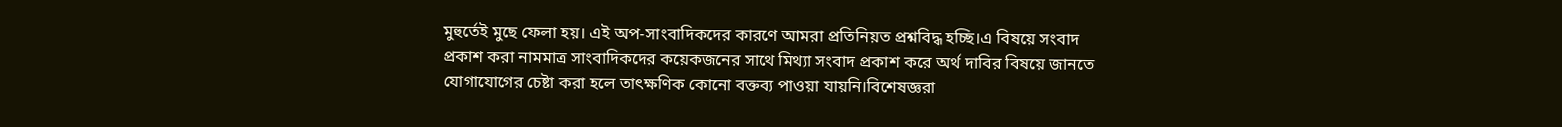মুহুর্তেই মুছে ফেলা হয়। এই অপ-সাংবাদিকদের কারণে আমরা প্রতিনিয়ত প্রশ্নবিদ্ধ হচ্ছি।এ বিষয়ে সংবাদ প্রকাশ করা নামমাত্র সাংবাদিকদের কয়েকজনের সাথে মিথ্যা সংবাদ প্রকাশ করে অর্থ দাবির বিষয়ে জানতে যোগাযোগের চেষ্টা করা হলে তাৎক্ষণিক কোনো বক্তব্য পাওয়া যায়নি।বিশেষজ্ঞরা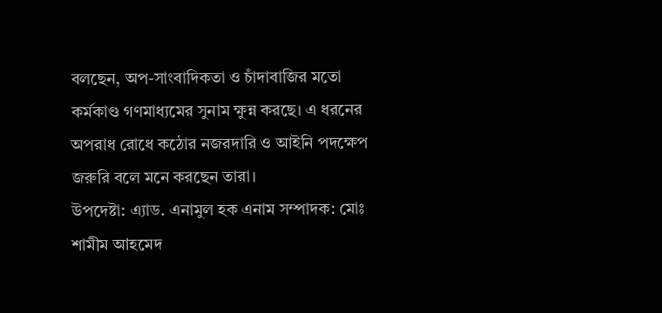বলছেন, অপ-সাংবাদিকতা ও চাঁদাবাজির মতো কর্মকাণ্ড গণমাধ্যমের সুনাম ক্ষুন্ন করছে। এ ধরনের অপরাধ রোধে কঠোর নজরদারি ও আইনি পদক্ষেপ জরুরি বলে মনে করছেন তারা।
উপদেষ্টা: এ্যাড. এনামুল হক এনাম সম্পাদক: মোঃ শামীম আহমেদ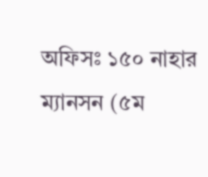অফিসঃ ১৫০ নাহার ম্যানসন (৫ম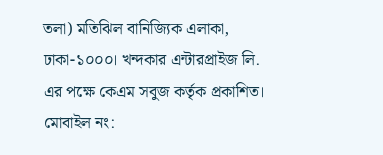তলা) মতিঝিল বানিজ্যিক এলাকা, ঢাকা-১০০০। খন্দকার এন্টারপ্রাইজ লি. এর পক্ষে কেএম সবুজ কর্তৃক প্রকাশিত। মোবাইল নং: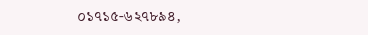০১৭১৫-৬২৭৮৯৪,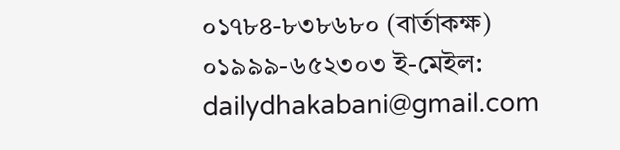০১৭৮৪-৮৩৮৬৮০ (বার্তাকক্ষ) ০১৯৯৯-৬৫২৩০৩ ই-মেইল: dailydhakabani@gmail.com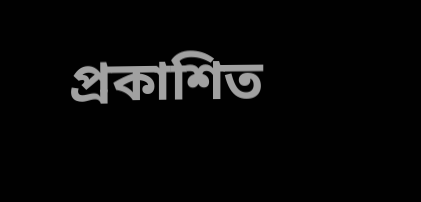প্রকাশিত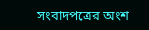সংবাদপত্রের অংশ